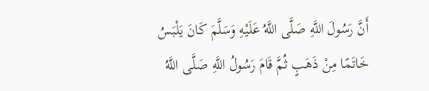أَنَّ رَسُولَ اللَّهِ صَلَّى اللَّهُ عَلَيْهِ وَسَلَّمَ كَانَ يَلْبَسُ خَاتَمًا مِنْ ذَهَبٍ ثُمَّ قَامَ رَسُولُ اللَّهِ صَلَّى اللَّهُ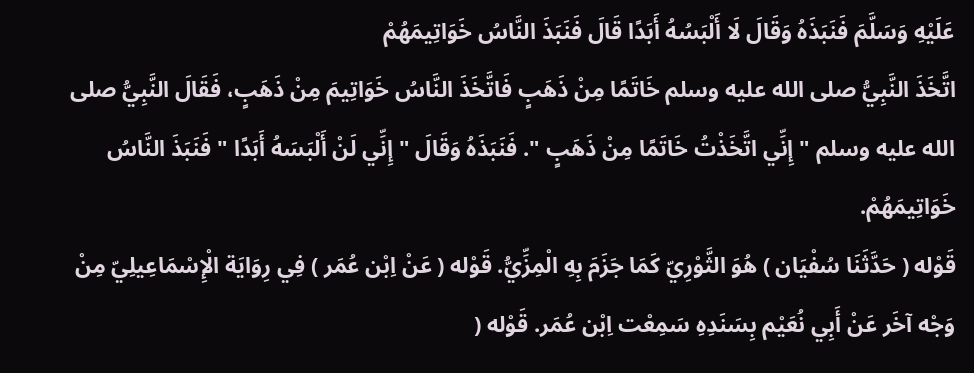عَلَيْهِ وَسَلَّمَ فَنَبَذَهُ وَقَالَ لَا أَلْبَسُهُ أَبَدًا قَالَ فَنَبَذَ النَّاسُ خَوَاتِيمَهُمْ
اتَّخَذَ النَّبِيُّ صلى الله عليه وسلم خَاتَمًا مِنْ ذَهَبٍ فَاتَّخَذَ النَّاسُ خَوَاتِيمَ مِنْ ذَهَبٍ، فَقَالَ النَّبِيُّ صلى الله عليه وسلم " إِنِّي اتَّخَذْتُ خَاتَمًا مِنْ ذَهَبٍ ". فَنَبَذَهُ وَقَالَ " إِنِّي لَنْ أَلْبَسَهُ أَبَدًا " فَنَبَذَ النَّاسُ خَوَاتِيمَهُمْ.
قَوْله ( حَدَّثَنَا سُفْيَان ) هُوَ الثَّوْرِيّ كَمَا جَزَمَ بِهِ الْمِزِّيُّ. قَوْله ( عَنْ اِبْن عُمَر ) فِي رِوَايَة الْإِسْمَاعِيلِيّ مِنْ وَجْه آخَر عَنْ أَبِي نُعَيْم بِسَنَدِهِ سَمِعْت اِبْن عُمَر. قَوْله (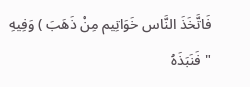فَاتَّخَذَ النَّاس خَوَاتِيم مِنْ ذَهَبَ ) وَفِيهِ " فَنَبَذَهُ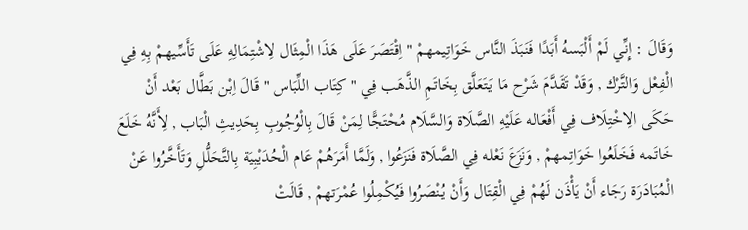وَقَالَ : إِنِّي لَمْ أَلْبَسهُ أَبَدًا فَنَبَذَ النَّاس خَوَاتِيمهمْ " اِقْتَصَرَ عَلَى هَذَا الْمِثَال لِاشْتِمَالِهِ عَلَى تَأَسِّيهمْ بِهِ فِي الْفِعْل وَالتَّرْك , وَقَدْ تَقَدَّمَ شَرْح مَا يَتَعَلَّق بِخَاتَمِ الذَّهَب فِي " كِتَاب اللِّبَاس " قَالَ اِبْن بَطَّال بَعْد أَنْ حَكَى الِاخْتِلَاف فِي أَفْعَاله عَلَيْهِ الصَّلَاة وَالسَّلَام مُحْتَجًّا لِمَنْ قَالَ بِالْوُجُوبِ بِحَدِيثِ الْبَاب , لِأَنَّهُ خَلَعَ خَاتَمه فَخَلَعُوا خَوَاتِمهمْ , وَنَزَعَ نَعْله فِي الصَّلَاة فَنَزَعُوا , وَلَمَّا أَمَرَهُمْ عَام الْحُدَيْبِيَة بِالتَّحَلُّلِ وَتَأَخَّرُوا عَنْ الْمُبَادَرَة رَجَاء أَنْ يَأْذَن لَهُمْ فِي الْقِتَال وَأَنْ يُنْصَرُوا فَيُكْمِلُوا عُمْرَتهمْ , قَالَتْ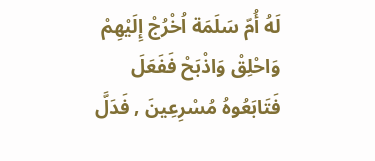لَهُ أُمّ سَلَمَة اُخْرُجْ إِلَيْهِمْ وَاحْلِقْ وَاذْبَحْ فَفَعَلَ فَتَابَعُوهُ مُسْرِعِينَ , فَدَلَّ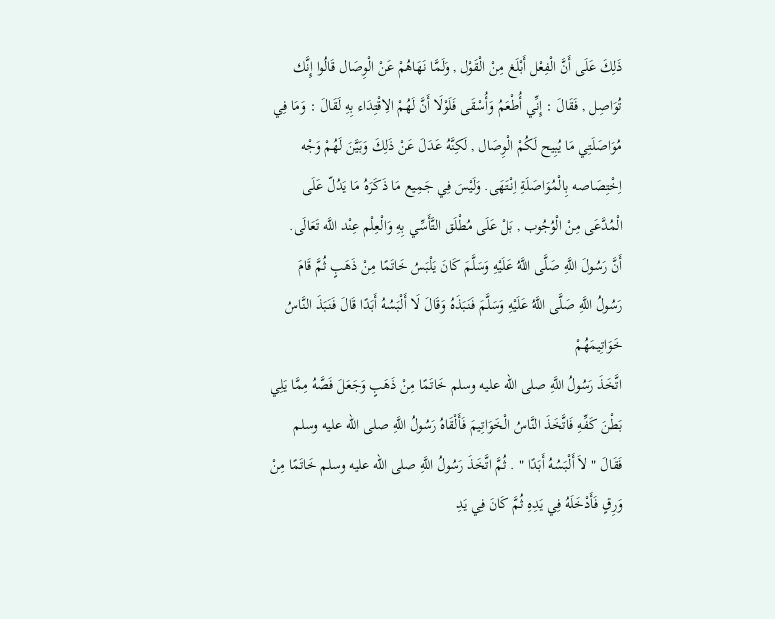ذَلِكَ عَلَى أَنَّ الْفِعْل أَبْلَغ مِنْ الْقَوْل , وَلَمَّا نَهَاهُمْ عَنْ الْوِصَال قَالُوا إِنَّك تُوَاصِل , فَقَالَ : إِنِّي أُطْعَمُ وَأُسْقَى فَلَوْلَا أَنَّ لَهُمْ الِاقْتِدَاء بِهِ لَقَالَ : وَمَا فِي مُوَاصَلَتِي مَا يُبِيح لَكُمْ الْوِصَال , لَكِنَّهُ عَدَلَ عَنْ ذَلِكَ وَبَيَّنَ لَهُمْ وَجْه اِخْتِصَاصه بِالْمُوَاصَلَةِ اِنْتَهَى. وَلَيْسَ فِي جَمِيع مَا ذَكَرَهُ مَا يَدُلّ عَلَى الْمُدَّعَى مِنْ الْوُجُوب , بَلْ عَلَى مُطْلَق التَّأَسِّي بِهِ وَالْعِلْم عِنْد اللَّه تَعَالَى.
أَنَّ رَسُولَ اللَّهِ صَلَّى اللَّهُ عَلَيْهِ وَسَلَّمَ كَانَ يَلْبَسُ خَاتَمًا مِنْ ذَهَبٍ ثُمَّ قَامَ رَسُولُ اللَّهِ صَلَّى اللَّهُ عَلَيْهِ وَسَلَّمَ فَنَبَذَهُ وَقَالَ لَا أَلْبَسُهُ أَبَدًا قَالَ فَنَبَذَ النَّاسُ خَوَاتِيمَهُمْ
اتَّخَذَ رَسُولُ اللَّهِ صلى الله عليه وسلم خَاتَمًا مِنْ ذَهَبٍ وَجَعَلَ فَصَّهُ مِمَّا يَلِي بَطْنَ كَفِّهِ فَاتَّخَذَ النَّاسُ الْخَوَاتِيمَ فَأَلْقَاهُ رَسُولُ اللَّهِ صلى الله عليه وسلم فَقَالَ " لاَ أَلْبَسُهُ أَبَدًا " . ثُمَّ اتَّخَذَ رَسُولُ اللَّهِ صلى الله عليه وسلم خَاتَمًا مِنْ وَرِقٍ فَأَدْخَلَهُ فِي يَدِهِ ثُمَّ كَانَ فِي يَدِ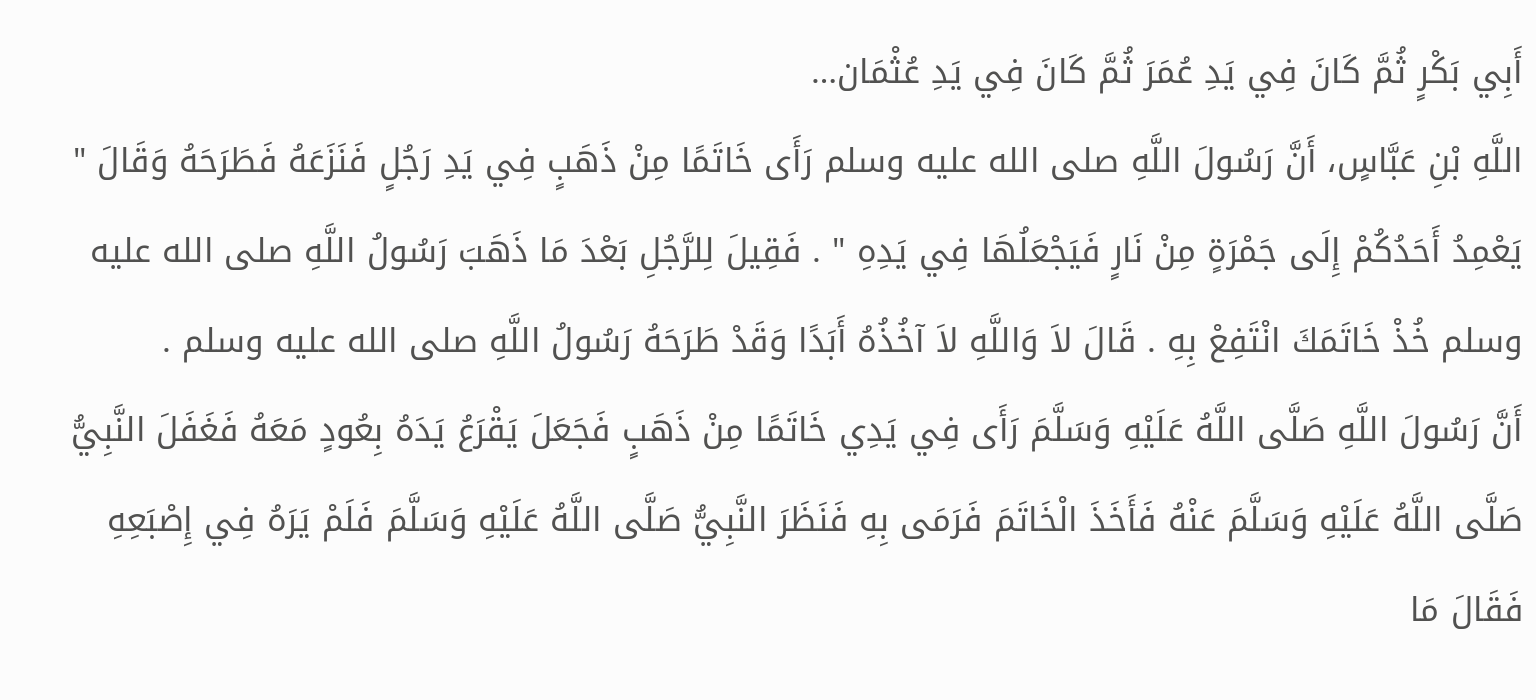أَبِي بَكْرٍ ثُمَّ كَانَ فِي يَدِ عُمَرَ ثُمَّ كَانَ فِي يَدِ عُثْمَان…
اللَّهِ بْنِ عَبَّاسٍ، أَنَّ رَسُولَ اللَّهِ صلى الله عليه وسلم رَأَى خَاتَمًا مِنْ ذَهَبٍ فِي يَدِ رَجُلٍ فَنَزَعَهُ فَطَرَحَهُ وَقَالَ " يَعْمِدُ أَحَدُكُمْ إِلَى جَمْرَةٍ مِنْ نَارٍ فَيَجْعَلُهَا فِي يَدِهِ " . فَقِيلَ لِلرَّجُلِ بَعْدَ مَا ذَهَبَ رَسُولُ اللَّهِ صلى الله عليه وسلم خُذْ خَاتَمَكَ انْتَفِعْ بِهِ . قَالَ لاَ وَاللَّهِ لاَ آخُذُهُ أَبَدًا وَقَدْ طَرَحَهُ رَسُولُ اللَّهِ صلى الله عليه وسلم .
أَنَّ رَسُولَ اللَّهِ صَلَّى اللَّهُ عَلَيْهِ وَسَلَّمَ رَأَى فِي يَدِي خَاتَمًا مِنْ ذَهَبٍ فَجَعَلَ يَقْرَعُ يَدَهُ بِعُودٍ مَعَهُ فَغَفَلَ النَّبِيُّ صَلَّى اللَّهُ عَلَيْهِ وَسَلَّمَ عَنْهُ فَأَخَذَ الْخَاتَمَ فَرَمَى بِهِ فَنَظَرَ النَّبِيُّ صَلَّى اللَّهُ عَلَيْهِ وَسَلَّمَ فَلَمْ يَرَهُ فِي إِصْبَعِهِ فَقَالَ مَا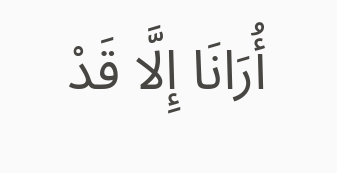أُرَانَا إِلَّا قَدْ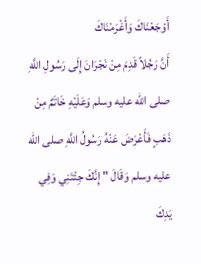أَوْجَعْنَاكَ وَأَغْرَمْنَاكَ
أَنَّ رَجُلاً قَدِمَ مِنْ نَجْرَانَ إِلَى رَسُولِ اللَّهِ صلى الله عليه وسلم وَعَلَيْهِ خَاتَمٌ مِنْ ذَهَبٍ فَأَعْرَضَ عَنْهُ رَسُولُ اللَّهِ صلى الله عليه وسلم وَقَالَ " إِنَّكَ جِئْتَنِي وَفِي يَدِكَ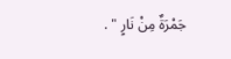جَمْرَةٌ مِنْ نَارٍ " .